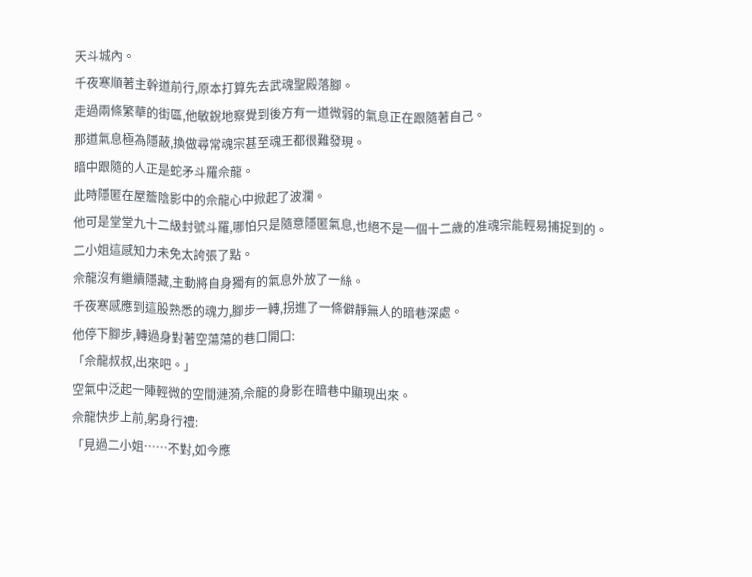天斗城內。
千夜寒順著主幹道前行,原本打算先去武魂聖殿落腳。
走過兩條繁華的街區,他敏銳地察覺到後方有一道微弱的氣息正在跟隨著自己。
那道氣息極為隱蔽,換做尋常魂宗甚至魂王都很難發現。
暗中跟隨的人正是蛇矛斗羅佘龍。
此時隱匿在屋簷陰影中的佘龍心中掀起了波瀾。
他可是堂堂九十二級封號斗羅,哪怕只是隨意隱匿氣息,也絕不是一個十二歲的准魂宗能輕易捕捉到的。
二小姐這感知力未免太誇張了點。
佘龍沒有繼續隱藏,主動將自身獨有的氣息外放了一絲。
千夜寒感應到這股熟悉的魂力,腳步一轉,拐進了一條僻靜無人的暗巷深處。
他停下腳步,轉過身對著空蕩蕩的巷口開口:
「佘龍叔叔,出來吧。」
空氣中泛起一陣輕微的空間漣漪,佘龍的身影在暗巷中顯現出來。
佘龍快步上前,躬身行禮:
「見過二小姐……不對,如今應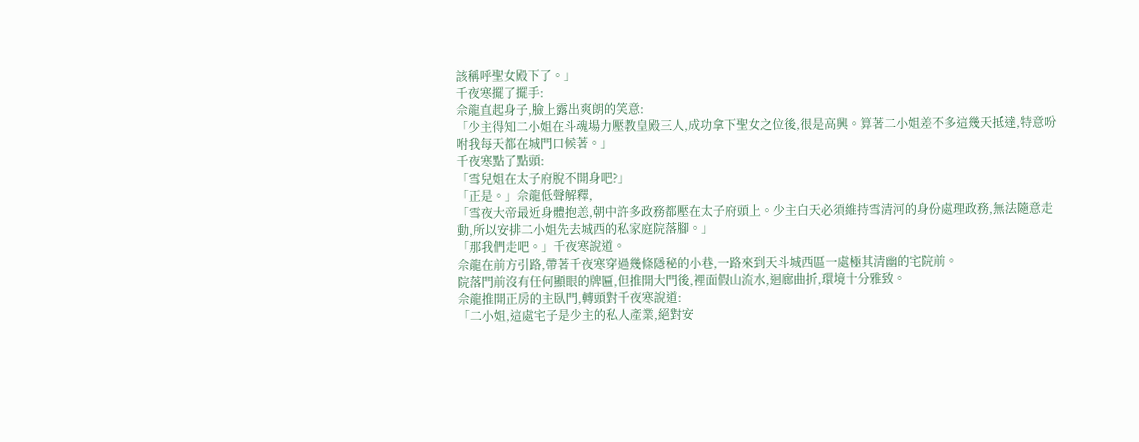該稱呼聖女殿下了。」
千夜寒擺了擺手:
佘龍直起身子,臉上露出爽朗的笑意:
「少主得知二小姐在斗魂場力壓教皇殿三人,成功拿下聖女之位後,很是高興。算著二小姐差不多這幾天抵達,特意吩咐我每天都在城門口候著。」
千夜寒點了點頭:
「雪兒姐在太子府脫不開身吧?」
「正是。」佘龍低聲解釋,
「雪夜大帝最近身體抱恙,朝中許多政務都壓在太子府頭上。少主白天必須維持雪清河的身份處理政務,無法隨意走動,所以安排二小姐先去城西的私家庭院落腳。」
「那我們走吧。」千夜寒說道。
佘龍在前方引路,帶著千夜寒穿過幾條隱秘的小巷,一路來到天斗城西區一處極其清幽的宅院前。
院落門前沒有任何顯眼的牌匾,但推開大門後,裡面假山流水,迴廊曲折,環境十分雅致。
佘龍推開正房的主臥門,轉頭對千夜寒說道:
「二小姐,這處宅子是少主的私人產業,絕對安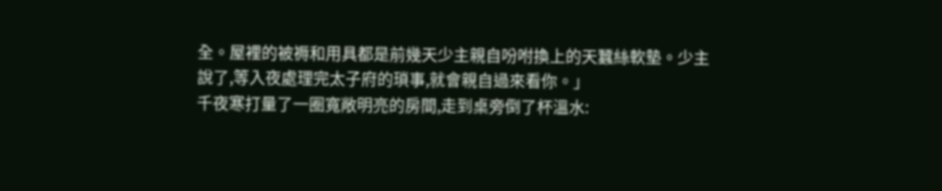全。屋裡的被褥和用具都是前幾天少主親自吩咐換上的天蠶絲軟墊。少主說了,等入夜處理完太子府的瑣事,就會親自過來看你。」
千夜寒打量了一圈寬敞明亮的房間,走到桌旁倒了杯溫水: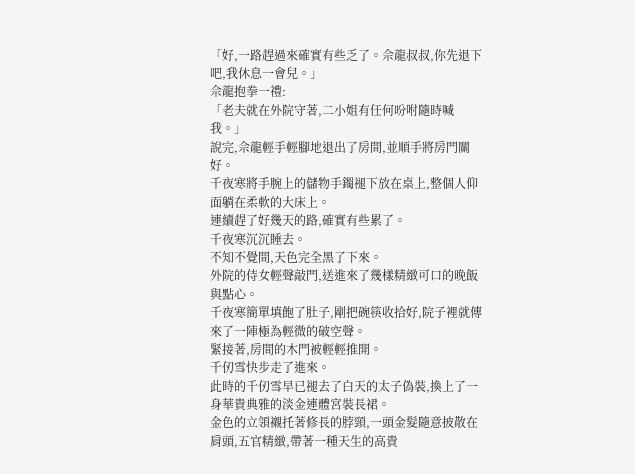「好,一路趕過來確實有些乏了。佘龍叔叔,你先退下吧,我休息一會兒。」
佘龍抱拳一禮:
「老夫就在外院守著,二小姐有任何吩咐隨時喊我。」
說完,佘龍輕手輕腳地退出了房間,並順手將房門關好。
千夜寒將手腕上的儲物手鐲褪下放在桌上,整個人仰面躺在柔軟的大床上。
連續趕了好幾天的路,確實有些累了。
千夜寒沉沉睡去。
不知不覺間,天色完全黑了下來。
外院的侍女輕聲敲門,送進來了幾樣精緻可口的晚飯與點心。
千夜寒簡單填飽了肚子,剛把碗筷收拾好,院子裡就傳來了一陣極為輕微的破空聲。
緊接著,房間的木門被輕輕推開。
千仞雪快步走了進來。
此時的千仞雪早已褪去了白天的太子偽裝,換上了一身華貴典雅的淡金連體宮裝長裙。
金色的立領襯托著修長的脖頸,一頭金髮隨意披散在肩頭,五官精緻,帶著一種天生的高貴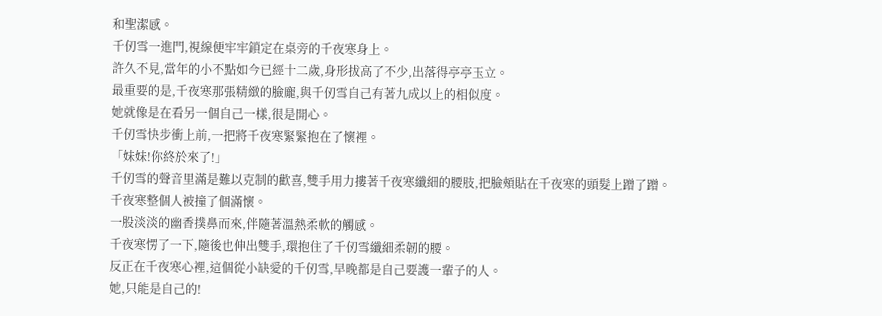和聖潔感。
千仞雪一進門,視線便牢牢鎖定在桌旁的千夜寒身上。
許久不見,當年的小不點如今已經十二歲,身形拔高了不少,出落得亭亭玉立。
最重要的是,千夜寒那張精緻的臉龐,與千仞雪自己有著九成以上的相似度。
她就像是在看另一個自己一樣,很是開心。
千仞雪快步衝上前,一把將千夜寒緊緊抱在了懷裡。
「妹妹!你終於來了!」
千仞雪的聲音里滿是難以克制的歡喜,雙手用力摟著千夜寒纖細的腰肢,把臉頰貼在千夜寒的頭髮上蹭了蹭。
千夜寒整個人被撞了個滿懷。
一股淡淡的幽香撲鼻而來,伴隨著溫熱柔軟的觸感。
千夜寒愣了一下,隨後也伸出雙手,環抱住了千仞雪纖細柔韌的腰。
反正在千夜寒心裡,這個從小缺愛的千仞雪,早晚都是自己要護一輩子的人。
她,只能是自己的!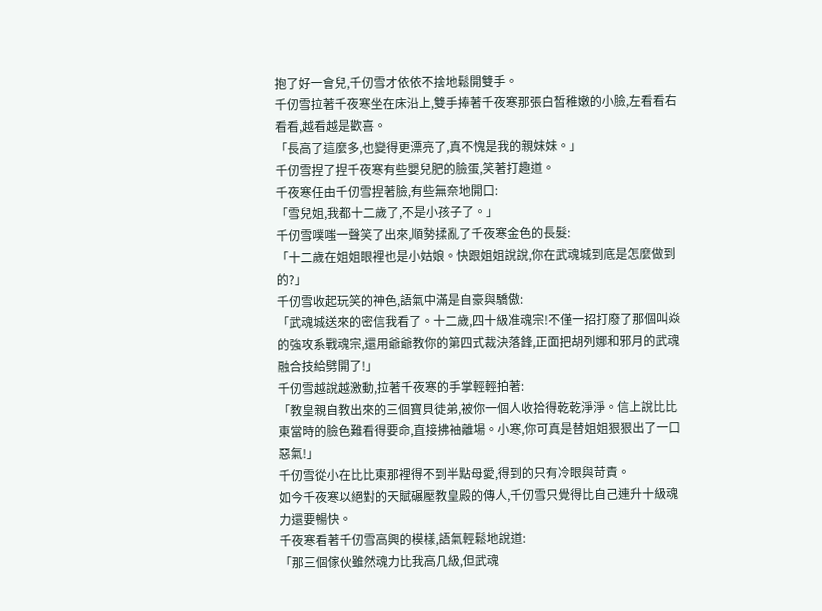抱了好一會兒,千仞雪才依依不捨地鬆開雙手。
千仞雪拉著千夜寒坐在床沿上,雙手捧著千夜寒那張白皙稚嫩的小臉,左看看右看看,越看越是歡喜。
「長高了這麼多,也變得更漂亮了,真不愧是我的親妹妹。」
千仞雪捏了捏千夜寒有些嬰兒肥的臉蛋,笑著打趣道。
千夜寒任由千仞雪捏著臉,有些無奈地開口:
「雪兒姐,我都十二歲了,不是小孩子了。」
千仞雪噗嗤一聲笑了出來,順勢揉亂了千夜寒金色的長髮:
「十二歲在姐姐眼裡也是小姑娘。快跟姐姐說說,你在武魂城到底是怎麼做到的?」
千仞雪收起玩笑的神色,語氣中滿是自豪與驕傲:
「武魂城送來的密信我看了。十二歲,四十級准魂宗!不僅一招打廢了那個叫焱的強攻系戰魂宗,還用爺爺教你的第四式裁決落鋒,正面把胡列娜和邪月的武魂融合技給劈開了!」
千仞雪越說越激動,拉著千夜寒的手掌輕輕拍著:
「教皇親自教出來的三個寶貝徒弟,被你一個人收拾得乾乾淨淨。信上說比比東當時的臉色難看得要命,直接拂袖離場。小寒,你可真是替姐姐狠狠出了一口惡氣!」
千仞雪從小在比比東那裡得不到半點母愛,得到的只有冷眼與苛責。
如今千夜寒以絕對的天賦碾壓教皇殿的傳人,千仞雪只覺得比自己連升十級魂力還要暢快。
千夜寒看著千仞雪高興的模樣,語氣輕鬆地說道:
「那三個傢伙雖然魂力比我高几級,但武魂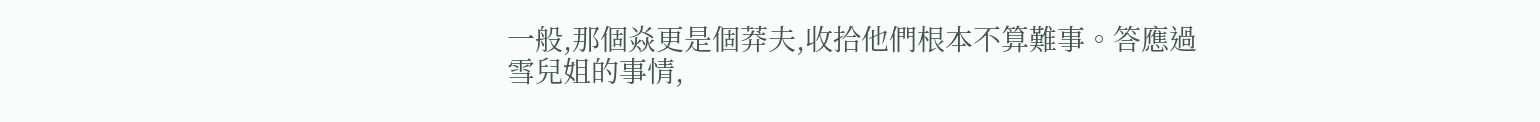一般,那個焱更是個莽夫,收拾他們根本不算難事。答應過雪兒姐的事情,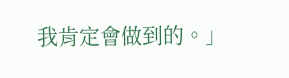我肯定會做到的。」